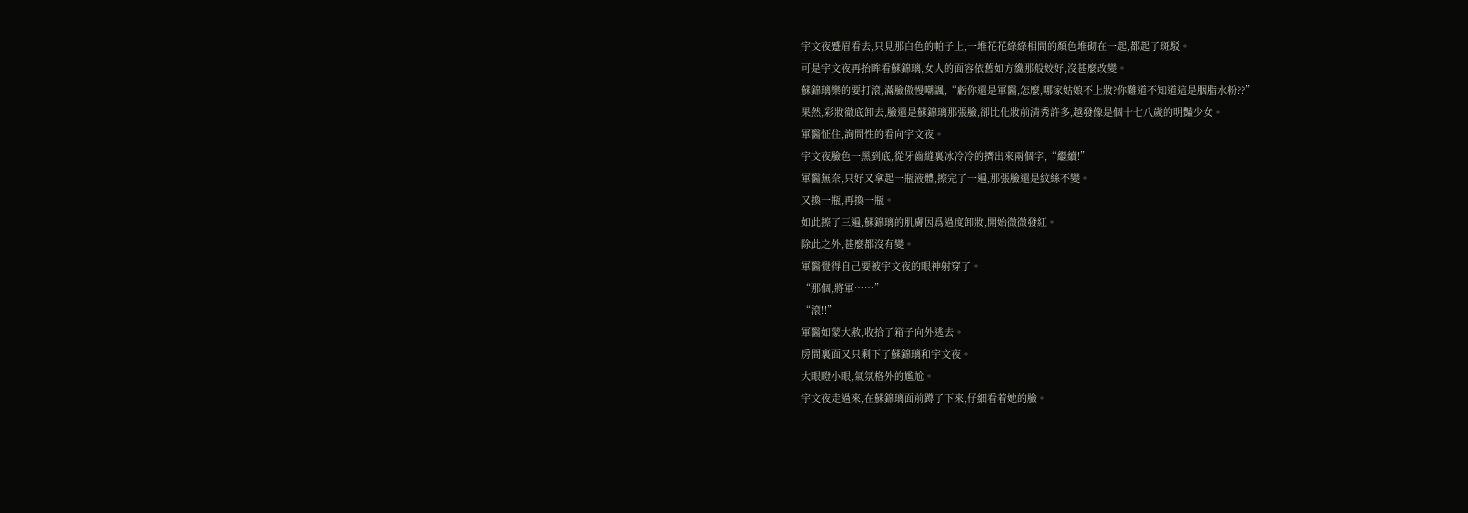宇文夜蹙眉看去,只見那白色的帕子上,一堆花花綠綠相間的顏色堆砌在一起,都起了斑駁。
可是宇文夜再抬眸看蘇錦璃,女人的面容依舊如方纔那般姣好,沒甚麼改變。
蘇錦璃樂的要打滾,滿臉傲慢嘲諷,“虧你還是軍醫,怎麼,哪家姑娘不上妝?你難道不知道這是胭脂水粉??”
果然,彩妝徹底卸去,臉還是蘇錦璃那張臉,卻比化妝前清秀許多,越發像是個十七八歲的明豔少女。
軍醫怔住,詢問性的看向宇文夜。
宇文夜臉色一黑到底,從牙齒縫裏冰冷冷的擠出來兩個字,“繼續!”
軍醫無奈,只好又拿起一瓶液體,擦完了一遍,那張臉還是紋絲不變。
又換一瓶,再換一瓶。
如此擦了三遍,蘇錦璃的肌膚因爲過度卸妝,開始微微發紅。
除此之外,甚麼都沒有變。
軍醫覺得自己要被宇文夜的眼神射穿了。
“那個,將軍……”
“滾!!”
軍醫如蒙大赦,收拾了箱子向外逃去。
房間裏面又只剩下了蘇錦璃和宇文夜。
大眼瞪小眼,氣氛格外的尷尬。
宇文夜走過來,在蘇錦璃面前蹲了下來,仔細看着她的臉。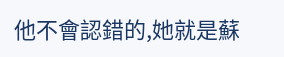他不會認錯的,她就是蘇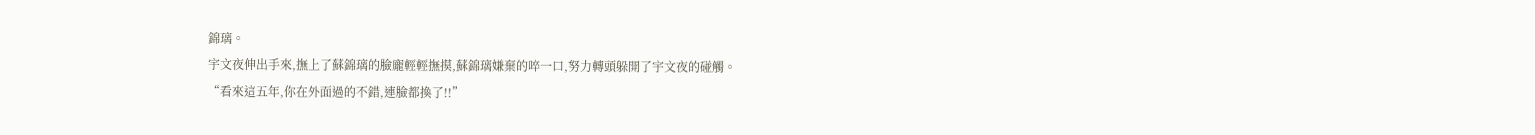錦璃。
宇文夜伸出手來,撫上了蘇錦璃的臉龐輕輕撫摸,蘇錦璃嫌棄的啐一口,努力轉頭躲開了宇文夜的碰觸。
“看來這五年,你在外面過的不錯,連臉都換了!!”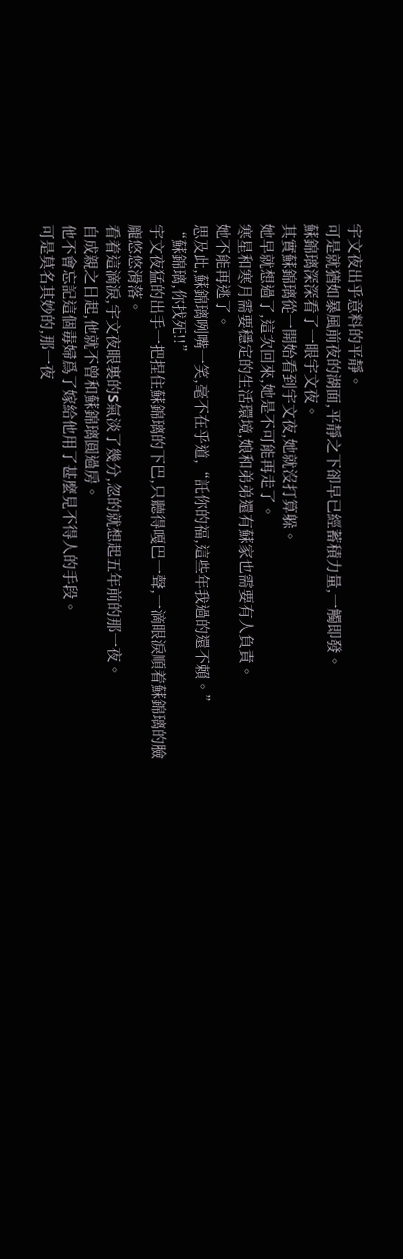宇文夜出乎意料的平靜。
可是就猶如暴風前夜的湖面,平靜之下卻早已經蓄積力量,一觸即發。
蘇錦璃深深看了一眼宇文夜。
其實蘇錦璃從一開始看到宇文夜,她就沒打算躲。
她早就想過了,這次回來,她是不可能再走了。
寒星和寒月需要穩定的生活環境,娘和弟弟還有蘇家也需要有人負責。
她不能再逃了。
思及此,蘇錦璃咧嘴一笑,毫不在乎道,“託你的福,這些年我過的還不賴。”
“蘇錦璃,你找死!!”
宇文夜猛的出手一把捏住蘇錦璃的下巴,只聽得嘎巴一聲,一滴眼淚順着蘇錦璃的臉龐悠悠滑落。
看着這滴淚,宇文夜眼裏的S氣淡了幾分,忽的就想起五年前的那一夜。
自成親之日起,他就不曾和蘇錦璃圓過房。
他不會忘記這個毒婦爲了嫁給他用了甚麼見不得人的手段。
可是莫名其妙的,那一夜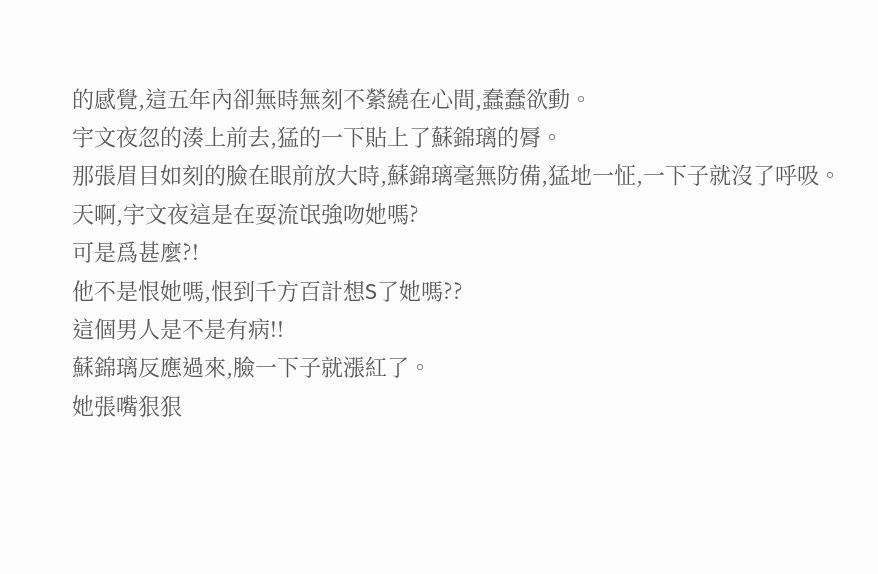的感覺,這五年內卻無時無刻不縈繞在心間,蠢蠢欲動。
宇文夜忽的湊上前去,猛的一下貼上了蘇錦璃的脣。
那張眉目如刻的臉在眼前放大時,蘇錦璃毫無防備,猛地一怔,一下子就沒了呼吸。
天啊,宇文夜這是在耍流氓強吻她嗎?
可是爲甚麼?!
他不是恨她嗎,恨到千方百計想S了她嗎??
這個男人是不是有病!!
蘇錦璃反應過來,臉一下子就漲紅了。
她張嘴狠狠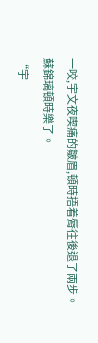一咬,宇文夜喫痛的皺眉,頓時捂着脣往後退了兩步。
蘇錦璃頓時樂了。
“宇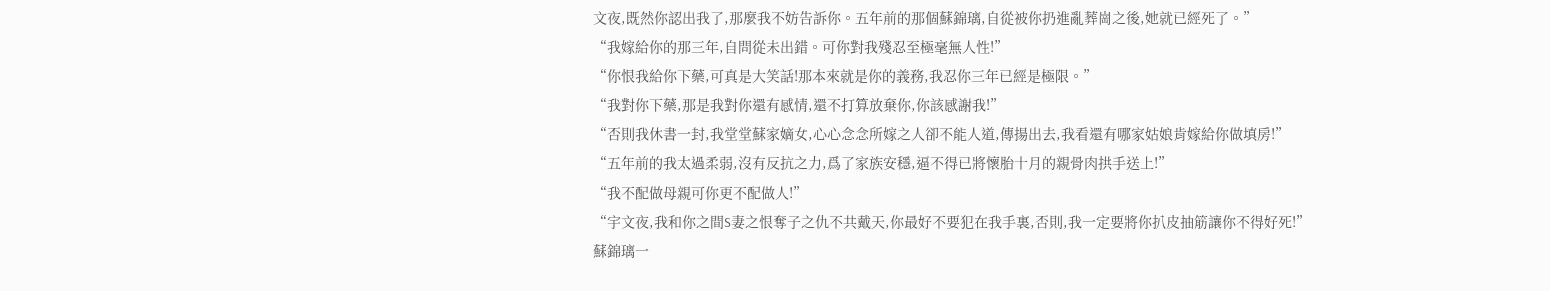文夜,既然你認出我了,那麼我不妨告訴你。五年前的那個蘇錦璃,自從被你扔進亂葬崗之後,她就已經死了。”
“我嫁給你的那三年,自問從未出錯。可你對我殘忍至極毫無人性!”
“你恨我給你下藥,可真是大笑話!那本來就是你的義務,我忍你三年已經是極限。”
“我對你下藥,那是我對你還有感情,還不打算放棄你,你該感謝我!”
“否則我休書一封,我堂堂蘇家嫡女,心心念念所嫁之人卻不能人道,傳揚出去,我看還有哪家姑娘肯嫁給你做填房!”
“五年前的我太過柔弱,沒有反抗之力,爲了家族安穩,逼不得已將懷胎十月的親骨肉拱手送上!”
“我不配做母親可你更不配做人!”
“宇文夜,我和你之間S妻之恨奪子之仇不共戴天,你最好不要犯在我手裏,否則,我一定要將你扒皮抽筋讓你不得好死!”
蘇錦璃一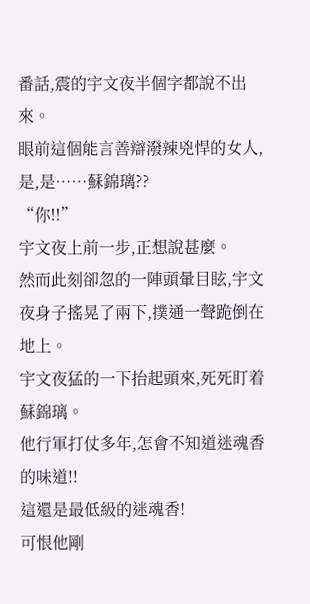番話,震的宇文夜半個字都說不出來。
眼前這個能言善辯潑辣兇悍的女人,是,是……蘇錦璃??
“你!!”
宇文夜上前一步,正想說甚麼。
然而此刻卻忽的一陣頭暈目眩,宇文夜身子搖晃了兩下,撲通一聲跪倒在地上。
宇文夜猛的一下抬起頭來,死死盯着蘇錦璃。
他行軍打仗多年,怎會不知道迷魂香的味道!!
這還是最低級的迷魂香!
可恨他剛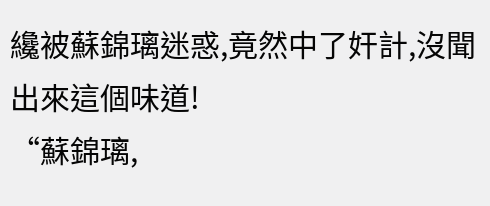纔被蘇錦璃迷惑,竟然中了奸計,沒聞出來這個味道!
“蘇錦璃,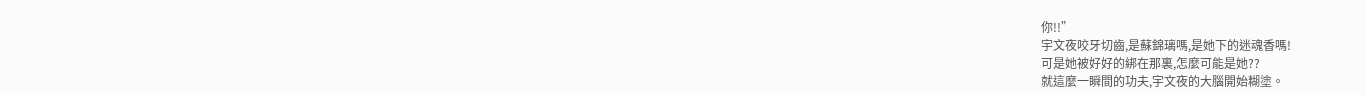你!!”
宇文夜咬牙切齒,是蘇錦璃嗎,是她下的迷魂香嗎!
可是她被好好的綁在那裏,怎麼可能是她??
就這麼一瞬間的功夫,宇文夜的大腦開始糊塗。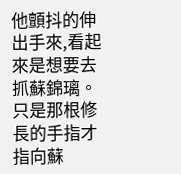他顫抖的伸出手來,看起來是想要去抓蘇錦璃。
只是那根修長的手指才指向蘇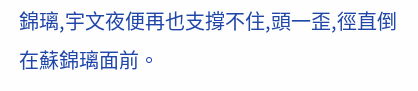錦璃,宇文夜便再也支撐不住,頭一歪,徑直倒在蘇錦璃面前。